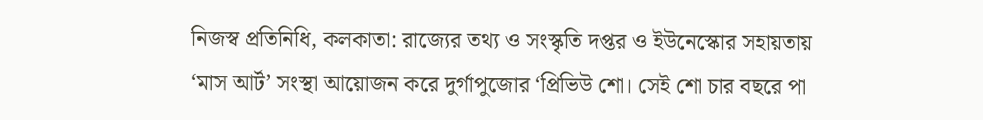নিজস্ব প্রতিনিধি, কলকাতা: রাজ্যের তথ্য ও সংস্কৃতি দপ্তর ও ইউনেস্কোর সহায়তায় ‘মাস আর্ট’ সংস্থা আয়োজন করে দুর্গাপুজোর ‘প্রিভিউ শো। সেই শো চার বছরে পা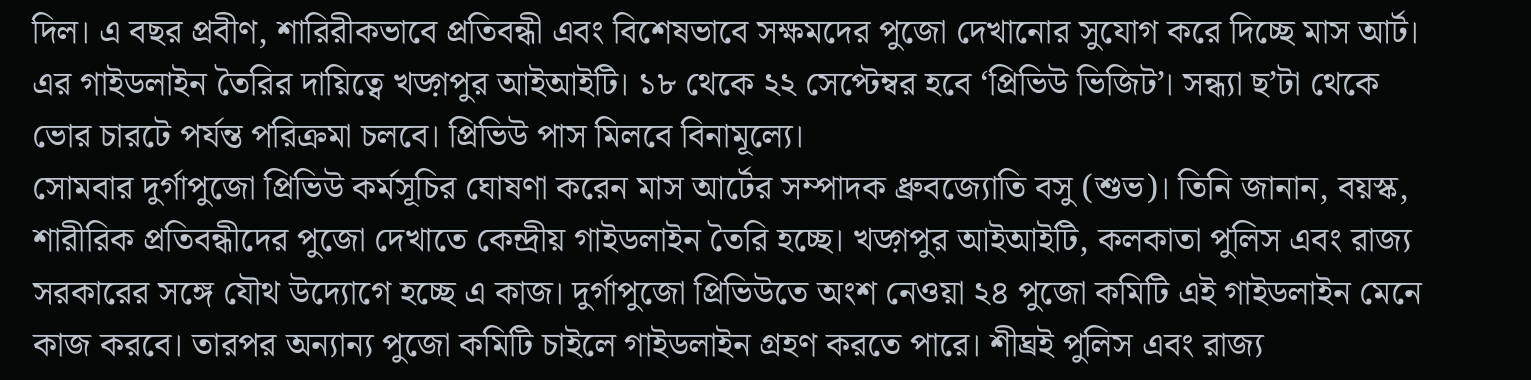দিল। এ বছর প্রবীণ, শারিরীকভাবে প্রতিবন্ধী এবং বিশেষভাবে সক্ষমদের পুজো দেখানোর সুযোগ করে দিচ্ছে মাস আর্ট। এর গাইডলাইন তৈরির দায়িত্বে খড়্গপুর আইআইটি। ১৮ থেকে ২২ সেপ্টেম্বর হবে ‘প্রিভিউ ভিজিট’। সন্ধ্যা ছ’টা থেকে ভোর চারটে পর্যন্ত পরিক্রমা চলবে। প্রিভিউ পাস মিলবে বিনামূল্যে।
সোমবার দুর্গাপুজো প্রিভিউ কর্মসূচির ঘোষণা করেন মাস আর্টের সম্পাদক ধ্রুবজ্যোতি বসু (শুভ)। তিনি জানান, বয়স্ক, শারীরিক প্রতিবন্ধীদের পুজো দেখাতে কেন্দ্রীয় গাইডলাইন তৈরি হচ্ছে। খড়্গপুর আইআইটি, কলকাতা পুলিস এবং রাজ্য সরকারের সঙ্গে যৌথ উদ্যোগে হচ্ছে এ কাজ। দুর্গাপুজো প্রিভিউতে অংশ নেওয়া ২৪ পুজো কমিটি এই গাইডলাইন মেনে কাজ করবে। তারপর অন্যান্য পুজো কমিটি চাইলে গাইডলাইন গ্রহণ করতে পারে। শীঘ্রই পুলিস এবং রাজ্য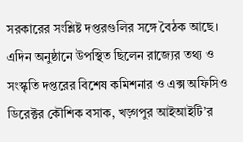সরকারের সংশ্লিষ্ট দপ্তরগুলির সঙ্গে বৈঠক আছে। এদিন অনুষ্ঠানে উপস্থিত ছিলেন রাজ্যের তথ্য ও সংস্কৃতি দপ্তরের বিশেষ কমিশনার ও এক্স অফিসিও ডিরেক্টর কৌশিক বসাক, খড়্গপুর আইআইটি’র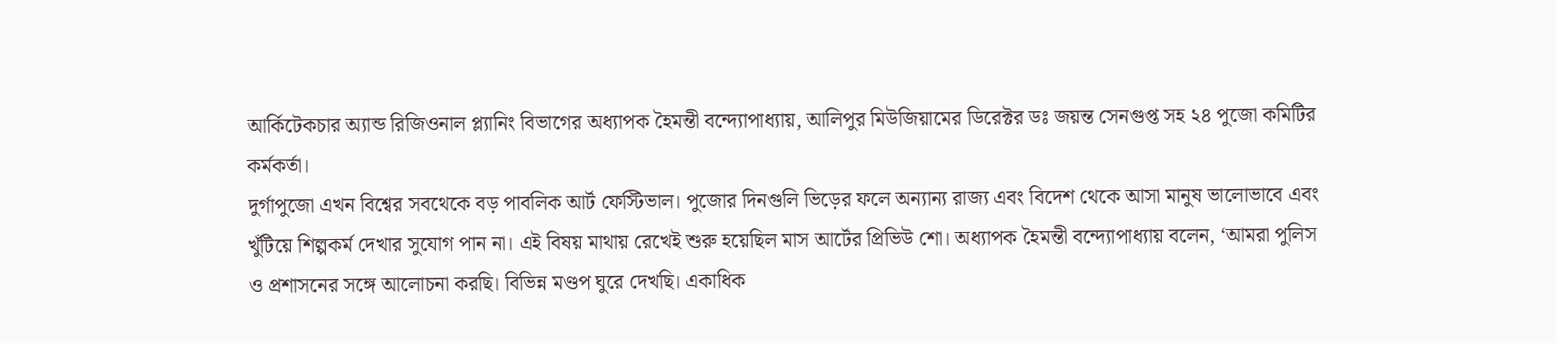আর্কিটেকচার অ্যান্ড রিজিওনাল প্ল্যানিং বিভাগের অধ্যাপক হৈমন্তী বন্দ্যোপাধ্যায়, আলিপুর মিউজিয়ামের ডিরেক্টর ডঃ জয়ন্ত সেনগুপ্ত সহ ২৪ পুজো কমিটির কর্মকর্তা।
দুর্গাপুজো এখন বিশ্বের সবথেকে বড় পাবলিক আর্ট ফেস্টিভাল। পুজোর দিনগুলি ভিড়ের ফলে অন্যান্য রাজ্য এবং বিদেশ থেকে আসা মানুষ ভালোভাবে এবং খুঁটিয়ে শিল্পকর্ম দেখার সুযোগ পান না। এই বিষয় মাথায় রেখেই শুরু হয়েছিল মাস আর্টের প্রিভিউ শো। অধ্যাপক হৈমন্তী বন্দ্যোপাধ্যায় বলেন, ‘আমরা পুলিস ও প্রশাসনের সঙ্গে আলোচনা করছি। বিভিন্ন মণ্ডপ ঘুরে দেখছি। একাধিক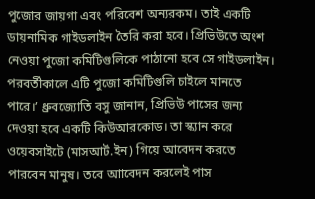পুজোর জায়গা এবং পরিবেশ অন্যরকম। তাই একটি ডায়নামিক গাইডলাইন তৈরি করা হবে। প্রিভিউতে অংশ নেওয়া পুজো কমিটিগুলিকে পাঠানো হবে সে গাইডলাইন। পরবর্তীকালে এটি পুজো কমিটিগুলি চাইলে মানতে পারে।’ ধ্রুবজ্যোতি বসু জানান, প্রিভিউ পাসের জন্য দেওয়া হবে একটি কিউআরকোড। তা স্ক্যান করে ওয়েবসাইটে (মাসআর্ট.ইন) গিয়ে আবেদন করতে পারবেন মানুষ। তবে আাবেদন করলেই পাস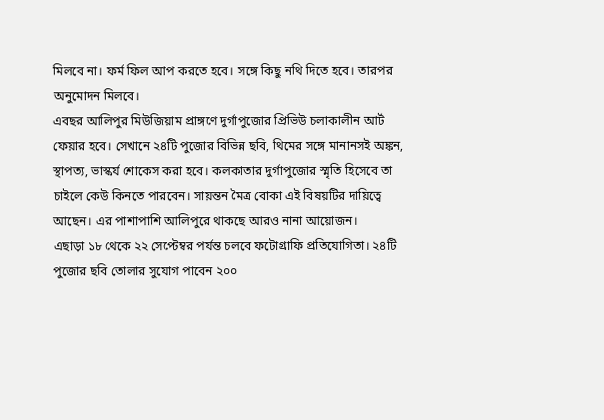মিলবে না। ফর্ম ফিল আপ করতে হবে। সঙ্গে কিছু নথি দিতে হবে। তারপর অনুমোদন মিলবে।
এবছর আলিপুর মিউজিয়াম প্রাঙ্গণে দুর্গাপুজোর প্রিভিউ চলাকালীন আর্ট ফেয়ার হবে। সেখানে ২৪টি পুজোর বিভিন্ন ছবি, থিমের সঙ্গে মানানসই অঙ্কন, স্থাপত্য, ভাস্কর্য শোকেস করা হবে। কলকাতার দুর্গাপুজোর স্মৃতি হিসেবে তা চাইলে কেউ কিনতে পারবেন। সায়ন্তন মৈত্র বোকা এই বিষয়টির দায়িত্বে আছেন। এর পাশাপাশি আলিপুরে থাকছে আরও নানা আয়োজন।
এছাড়া ১৮ থেকে ২২ সেপ্টেম্বর পর্যন্ত চলবে ফটোগ্রাফি প্রতিযোগিতা। ২৪টি পুজোর ছবি তোলার সুযোগ পাবেন ২০০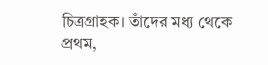চিত্রগ্রাহক। তাঁদের মধ্য থেকে প্রথম,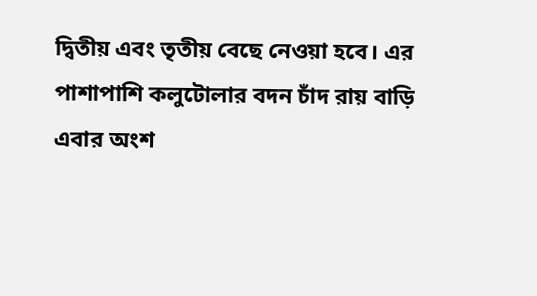দ্বিতীয় এবং তৃতীয় বেছে নেওয়া হবে। এর পাশাপাশি কলুটোলার বদন চাঁদ রায় বাড়ি এবার অংশ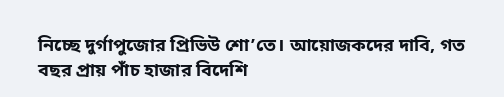নিচ্ছে দুর্গাপুজোর প্রিভিউ শো’তে। আয়োজকদের দাবি, গত বছর প্রায় পাঁচ হাজার বিদেশি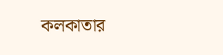কলকাতার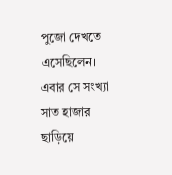পুজো দেখতে এসেছিলেন। এবার সে সংখ্যা সাত হাজার ছাড়িয়ে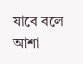যাবে বলে আশা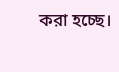করা হচ্ছে।